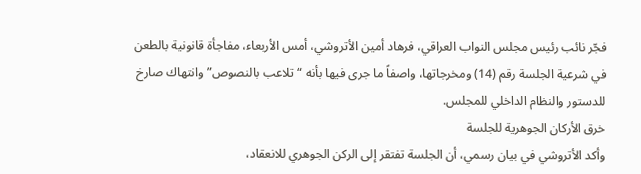فجّر نائب رئيس مجلس النواب العراقي، فرهاد أمين الأتروشي، أمس الأربعاء، مفاجأة قانونية بالطعن في شرعية الجلسة رقم (14) ومخرجاتها، واصفاً ما جرى فيها بأنه “تلاعب بالنصوص” وانتهاك صارخ للدستور والنظام الداخلي للمجلس.
خرق الأركان الجوهرية للجلسة
وأكد الأتروشي في بيان رسمي، أن الجلسة تفتقر إلى الركن الجوهري للانعقاد،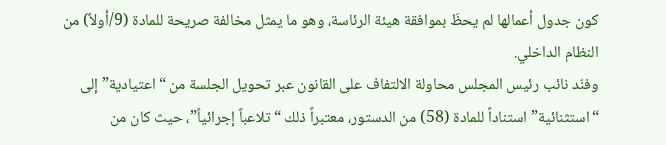كون جدول أعمالها لم يحظَ بموافقة هيئة الرئاسة، وهو ما يمثل مخالفة صريحة للمادة (9/أولاً) من النظام الداخلي.
وفنّد نائب رئيس المجلس محاولة الالتفاف على القانون عبر تحويل الجلسة من “اعتيادية” إلى “استثنائية” استناداً للمادة (58) من الدستور، معتبراً ذلك “تلاعباً إجرائياً”، حيث كان من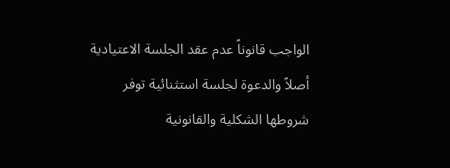الواجب قانوناً عدم عقد الجلسة الاعتيادية أصلاً والدعوة لجلسة استثنائية توفر شروطها الشكلية والقانونية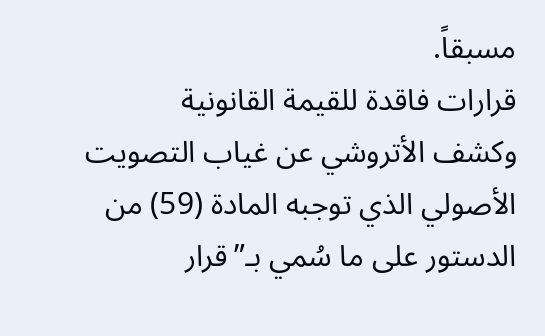مسبقاً.
قرارات فاقدة للقيمة القانونية
وكشف الأتروشي عن غياب التصويت الأصولي الذي توجبه المادة (59) من الدستور على ما سُمي بـ”قرار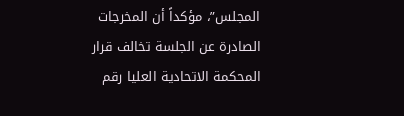المجلس”، مؤكداً أن المخرجات الصادرة عن الجلسة تخالف قرار المحكمة الاتحادية العليا رقم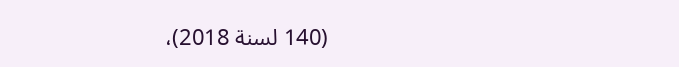(140 لسنة 2018)،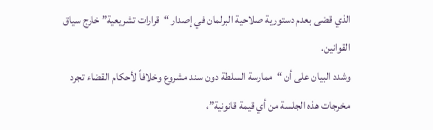الذي قضى بعدم دستورية صلاحية البرلمان في إصدار “قرارات تشريعية” خارج سياق القوانين.
وشدد البيان على أن “ممارسة السلطة دون سند مشروع وخلافاً لأحكام القضاء تجرد مخرجات هذه الجلسة من أي قيمة قانونية”،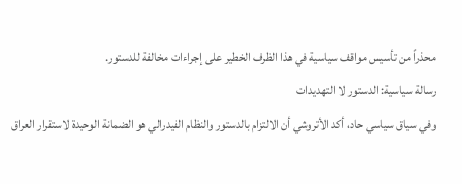محذراً من تأسيس مواقف سياسية في هذا الظرف الخطير على إجراءات مخالفة للدستور.
رسالة سياسية: الدستور لا التهديدات
وفي سياق سياسي حاد، أكد الأتروشي أن الالتزام بالدستور والنظام الفيدرالي هو الضمانة الوحيدة لاستقرار العراق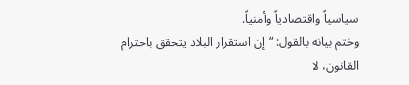سياسياً واقتصادياً وأمنياً.
وختم بيانه بالقول: “إن استقرار البلاد يتحقق باحترام القانون، لا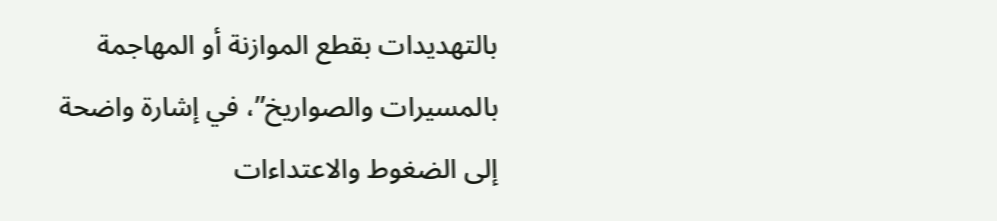بالتهديدات بقطع الموازنة أو المهاجمة بالمسيرات والصواريخ”، في إشارة واضحة إلى الضغوط والاعتداءات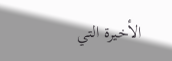الأخيرة التي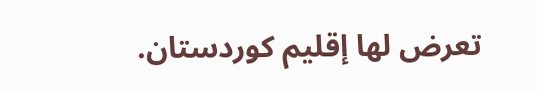تعرض لها إقليم كوردستان.